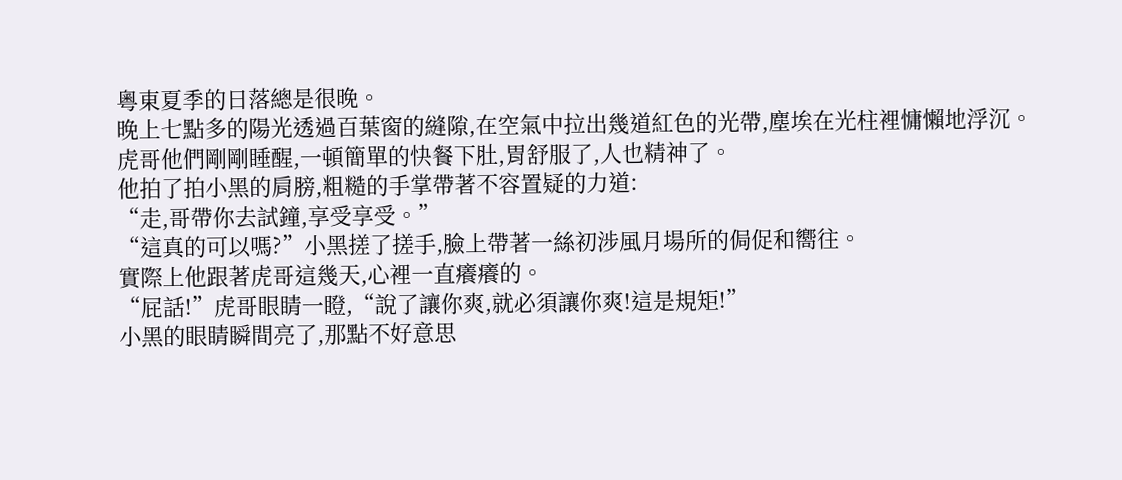粵東夏季的日落總是很晚。
晚上七點多的陽光透過百葉窗的縫隙,在空氣中拉出幾道紅色的光帶,塵埃在光柱裡慵懶地浮沉。
虎哥他們剛剛睡醒,一頓簡單的快餐下肚,胃舒服了,人也精神了。
他拍了拍小黑的肩膀,粗糙的手掌帶著不容置疑的力道:
“走,哥帶你去試鐘,享受享受。”
“這真的可以嗎?”小黑搓了搓手,臉上帶著一絲初涉風月場所的侷促和嚮往。
實際上他跟著虎哥這幾天,心裡一直癢癢的。
“屁話!”虎哥眼睛一瞪,“說了讓你爽,就必須讓你爽!這是規矩!”
小黑的眼睛瞬間亮了,那點不好意思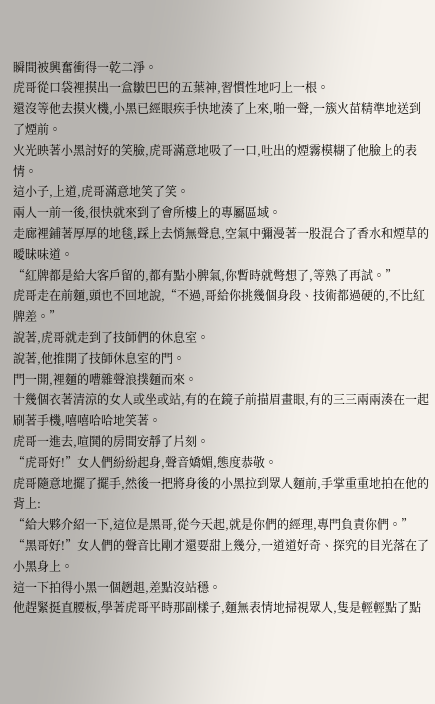瞬間被興奮衝得一乾二淨。
虎哥從口袋裡摸出一盒皺巴巴的五葉神,習慣性地叼上一根。
還沒等他去摸火機,小黑已經眼疾手快地湊了上來,啪一聲,一簇火苗精準地送到了煙前。
火光映著小黑討好的笑臉,虎哥滿意地吸了一口,吐出的煙霧模糊了他臉上的表情。
這小子,上道,虎哥滿意地笑了笑。
兩人一前一後,很快就來到了會所樓上的專屬區域。
走廊裡鋪著厚厚的地毯,踩上去悄無聲息,空氣中彌漫著一股混合了香水和煙草的曖昧味道。
“紅牌都是給大客戶留的,都有點小脾氣,你暫時就彆想了,等熟了再試。”
虎哥走在前麵,頭也不回地說,“不過,哥給你挑幾個身段、技術都過硬的,不比紅牌差。”
說著,虎哥就走到了技師們的休息室。
說著,他推開了技師休息室的門。
門一開,裡麵的嘈雜聲浪撲麵而來。
十幾個衣著清涼的女人或坐或站,有的在鏡子前描眉畫眼,有的三三兩兩湊在一起刷著手機,嘻嘻哈哈地笑著。
虎哥一進去,喧鬨的房間安靜了片刻。
“虎哥好!”女人們紛紛起身,聲音嬌媚,態度恭敬。
虎哥隨意地擺了擺手,然後一把將身後的小黑拉到眾人麵前,手掌重重地拍在他的背上:
“給大夥介紹一下,這位是黑哥,從今天起,就是你們的經理,專門負責你們。”
“黑哥好!”女人們的聲音比剛才還要甜上幾分,一道道好奇、探究的目光落在了小黑身上。
這一下拍得小黑一個趔趄,差點沒站穩。
他趕緊挺直腰板,學著虎哥平時那副樣子,麵無表情地掃視眾人,隻是輕輕點了點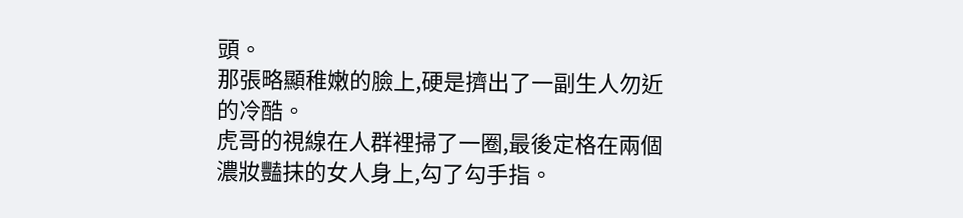頭。
那張略顯稚嫩的臉上,硬是擠出了一副生人勿近的冷酷。
虎哥的視線在人群裡掃了一圈,最後定格在兩個濃妝豔抹的女人身上,勾了勾手指。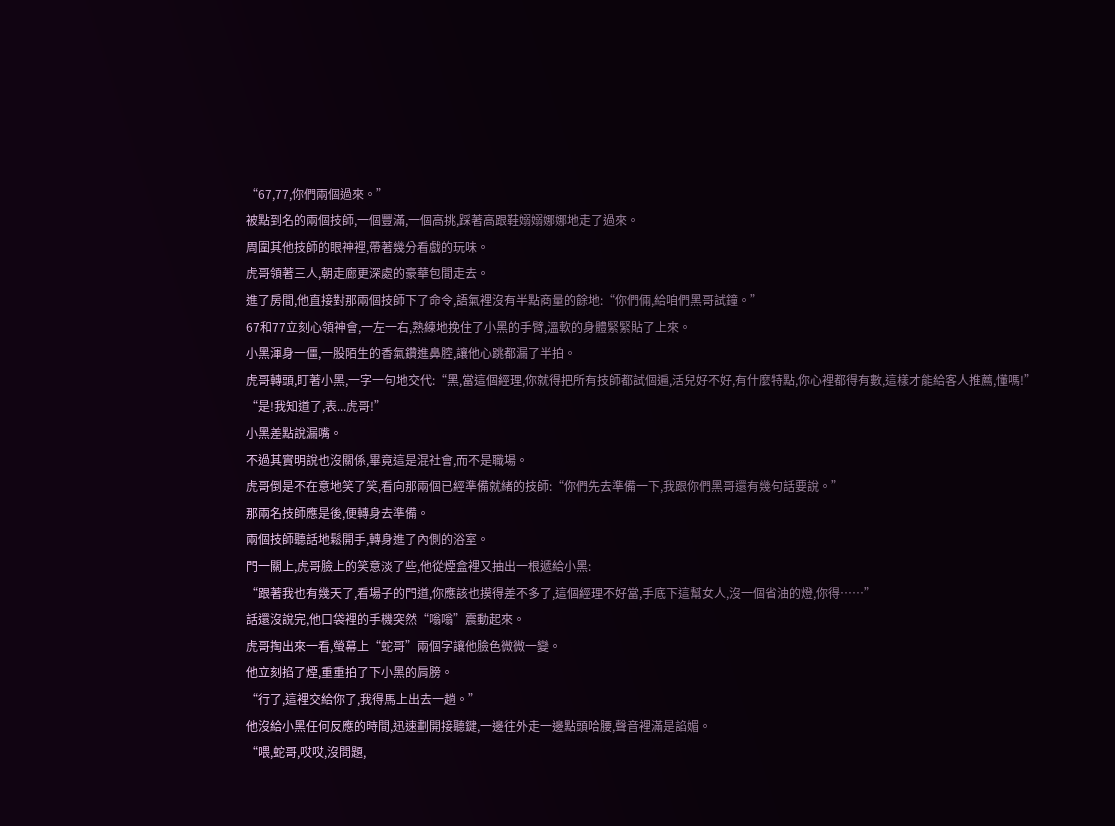“67,77,你們兩個過來。”
被點到名的兩個技師,一個豐滿,一個高挑,踩著高跟鞋嫋嫋娜娜地走了過來。
周圍其他技師的眼神裡,帶著幾分看戲的玩味。
虎哥領著三人,朝走廊更深處的豪華包間走去。
進了房間,他直接對那兩個技師下了命令,語氣裡沒有半點商量的餘地:“你們倆,給咱們黑哥試鐘。”
67和77立刻心領神會,一左一右,熟練地挽住了小黑的手臂,溫軟的身體緊緊貼了上來。
小黑渾身一僵,一股陌生的香氣鑽進鼻腔,讓他心跳都漏了半拍。
虎哥轉頭,盯著小黑,一字一句地交代:“黑,當這個經理,你就得把所有技師都試個遍,活兒好不好,有什麼特點,你心裡都得有數,這樣才能給客人推薦,懂嗎!”
“是!我知道了,表...虎哥!”
小黑差點說漏嘴。
不過其實明說也沒關係,畢竟這是混社會,而不是職場。
虎哥倒是不在意地笑了笑,看向那兩個已經準備就緒的技師:“你們先去準備一下,我跟你們黑哥還有幾句話要說。”
那兩名技師應是後,便轉身去準備。
兩個技師聽話地鬆開手,轉身進了內側的浴室。
門一關上,虎哥臉上的笑意淡了些,他從煙盒裡又抽出一根遞給小黑:
“跟著我也有幾天了,看場子的門道,你應該也摸得差不多了,這個經理不好當,手底下這幫女人,沒一個省油的燈,你得……”
話還沒說完,他口袋裡的手機突然“嗡嗡”震動起來。
虎哥掏出來一看,螢幕上“蛇哥”兩個字讓他臉色微微一變。
他立刻掐了煙,重重拍了下小黑的肩膀。
“行了,這裡交給你了,我得馬上出去一趟。”
他沒給小黑任何反應的時間,迅速劃開接聽鍵,一邊往外走一邊點頭哈腰,聲音裡滿是諂媚。
“喂,蛇哥,哎哎,沒問題,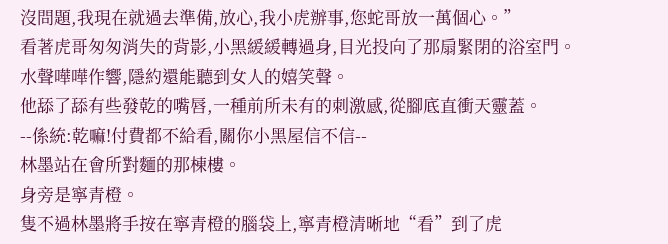沒問題,我現在就過去準備,放心,我小虎辦事,您蛇哥放一萬個心。”
看著虎哥匆匆消失的背影,小黑緩緩轉過身,目光投向了那扇緊閉的浴室門。
水聲嘩嘩作響,隱約還能聽到女人的嬉笑聲。
他舔了舔有些發乾的嘴唇,一種前所未有的刺激感,從腳底直衝天靈蓋。
--係統:乾嘛!付費都不給看,關你小黑屋信不信--
林墨站在會所對麵的那棟樓。
身旁是寧青橙。
隻不過林墨將手按在寧青橙的腦袋上,寧青橙清晰地“看”到了虎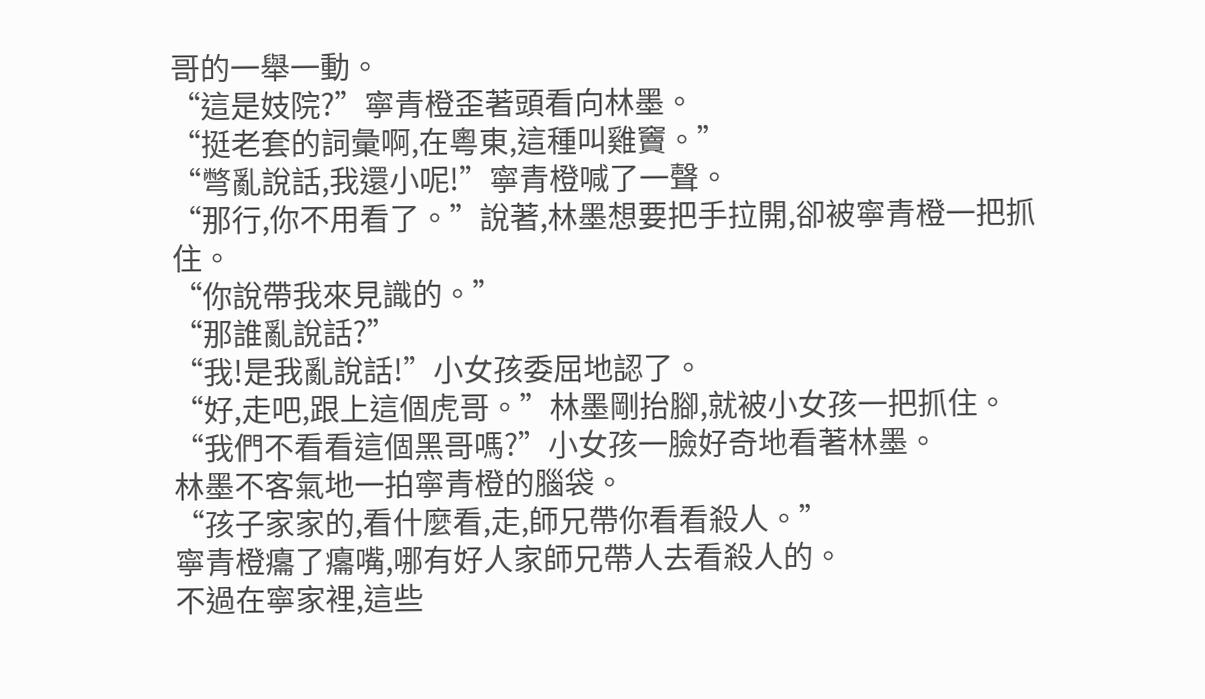哥的一舉一動。
“這是妓院?”寧青橙歪著頭看向林墨。
“挺老套的詞彙啊,在粵東,這種叫雞竇。”
“彆亂說話,我還小呢!”寧青橙喊了一聲。
“那行,你不用看了。”說著,林墨想要把手拉開,卻被寧青橙一把抓住。
“你說帶我來見識的。”
“那誰亂說話?”
“我!是我亂說話!”小女孩委屈地認了。
“好,走吧,跟上這個虎哥。”林墨剛抬腳,就被小女孩一把抓住。
“我們不看看這個黑哥嗎?”小女孩一臉好奇地看著林墨。
林墨不客氣地一拍寧青橙的腦袋。
“孩子家家的,看什麼看,走,師兄帶你看看殺人。”
寧青橙癟了癟嘴,哪有好人家師兄帶人去看殺人的。
不過在寧家裡,這些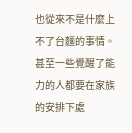也從來不是什麼上不了台麵的事情。
甚至一些覺醒了能力的人都要在家族的安排下處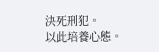決死刑犯。
以此培養心態。